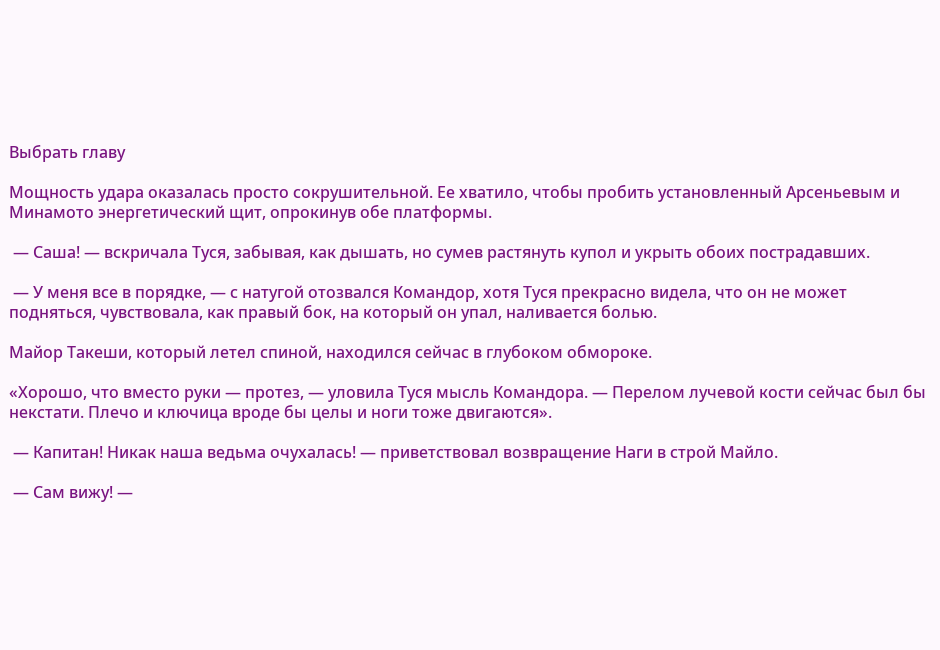Выбрать главу

Мощность удара оказалась просто сокрушительной. Ее хватило, чтобы пробить установленный Арсеньевым и Минамото энергетический щит, опрокинув обе платформы.

 — Саша! — вскричала Туся, забывая, как дышать, но сумев растянуть купол и укрыть обоих пострадавших.

 — У меня все в порядке, — с натугой отозвался Командор, хотя Туся прекрасно видела, что он не может подняться, чувствовала, как правый бок, на который он упал, наливается болью.

Майор Такеши, который летел спиной, находился сейчас в глубоком обмороке.

«Хорошо, что вместо руки — протез, — уловила Туся мысль Командора. — Перелом лучевой кости сейчас был бы некстати. Плечо и ключица вроде бы целы и ноги тоже двигаются».

 — Капитан! Никак наша ведьма очухалась! — приветствовал возвращение Наги в строй Майло.

 — Сам вижу! —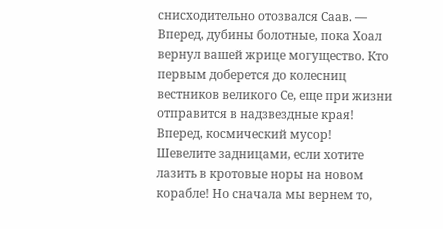снисходительно отозвался Саав. — Вперед, дубины болотные, пока Хоал вернул вашей жрице могущество. Кто первым доберется до колесниц вестников великого Се, еще при жизни отправится в надзвездные края! Вперед, космический мусор! Шевелите задницами, если хотите лазить в кротовые норы на новом корабле! Но сначала мы вернем то,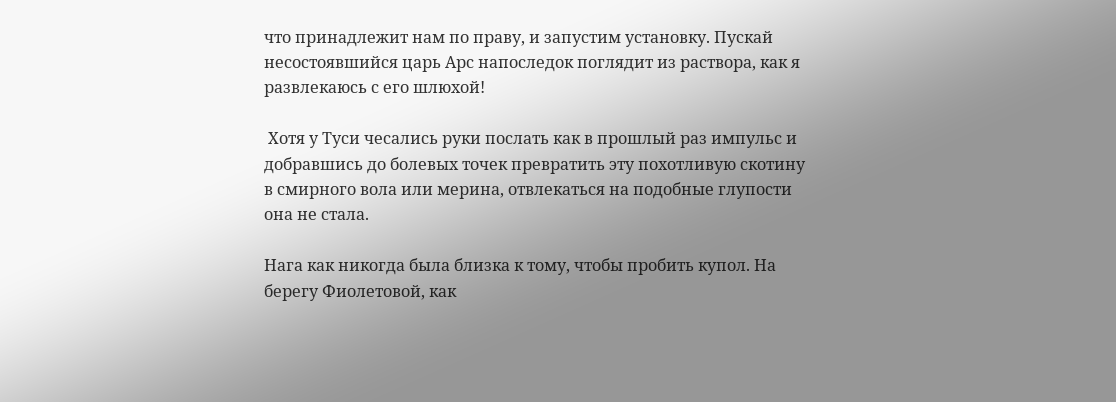что принадлежит нам по праву, и запустим установку. Пускай несостоявшийся царь Арс напоследок поглядит из раствора, как я развлекаюсь с его шлюхой!

 Хотя у Туси чесались руки послать как в прошлый раз импульс и добравшись до болевых точек превратить эту похотливую скотину в смирного вола или мерина, отвлекаться на подобные глупости она не стала.

Нага как никогда была близка к тому, чтобы пробить купол. На берегу Фиолетовой, как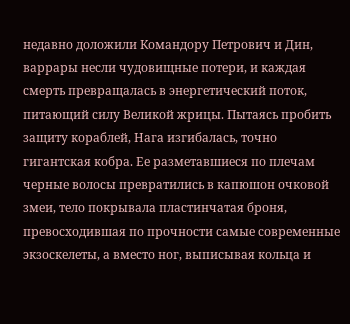недавно доложили Командору Петрович и Дин, варрары несли чудовищные потери, и каждая смерть превращалась в энергетический поток, питающий силу Великой жрицы. Пытаясь пробить защиту кораблей, Нага изгибалась, точно гигантская кобра. Ее разметавшиеся по плечам черные волосы превратились в капюшон очковой змеи, тело покрывала пластинчатая броня, превосходившая по прочности самые современные экзоскелеты, а вместо ног, выписывая кольца и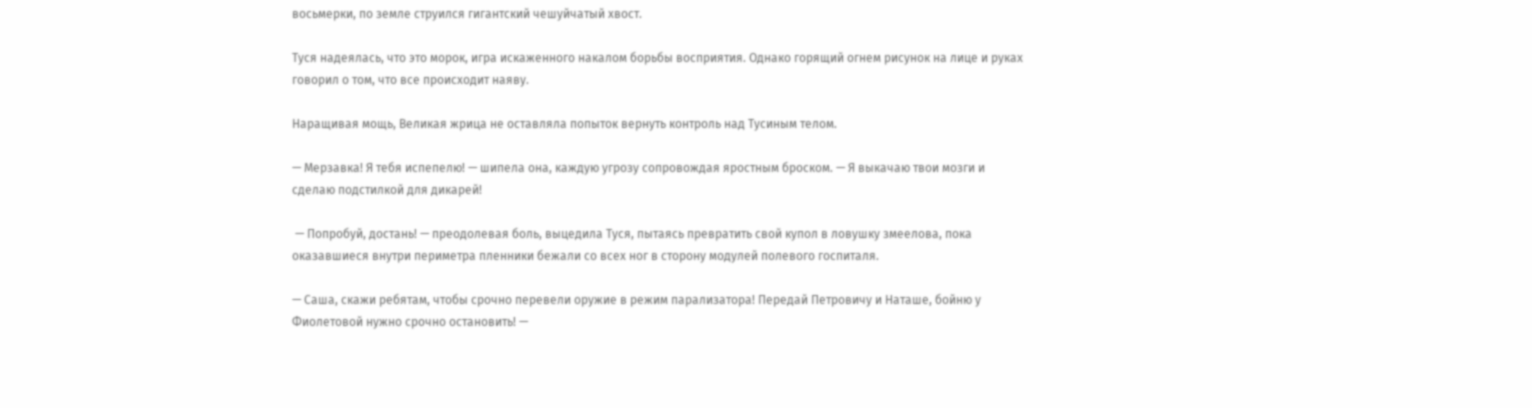восьмерки, по земле струился гигантский чешуйчатый хвост.

Туся надеялась, что это морок, игра искаженного накалом борьбы восприятия. Однако горящий огнем рисунок на лице и руках говорил о том, что все происходит наяву.

Наращивая мощь, Великая жрица не оставляла попыток вернуть контроль над Тусиным телом.

— Мерзавка! Я тебя испепелю! — шипела она, каждую угрозу сопровождая яростным броском. — Я выкачаю твои мозги и сделаю подстилкой для дикарей!

 — Попробуй, достань! — преодолевая боль, выцедила Туся, пытаясь превратить свой купол в ловушку змеелова, пока оказавшиеся внутри периметра пленники бежали со всех ног в сторону модулей полевого госпиталя.

— Саша, скажи ребятам, чтобы срочно перевели оружие в режим парализатора! Передай Петровичу и Наташе, бойню у Фиолетовой нужно срочно остановить! —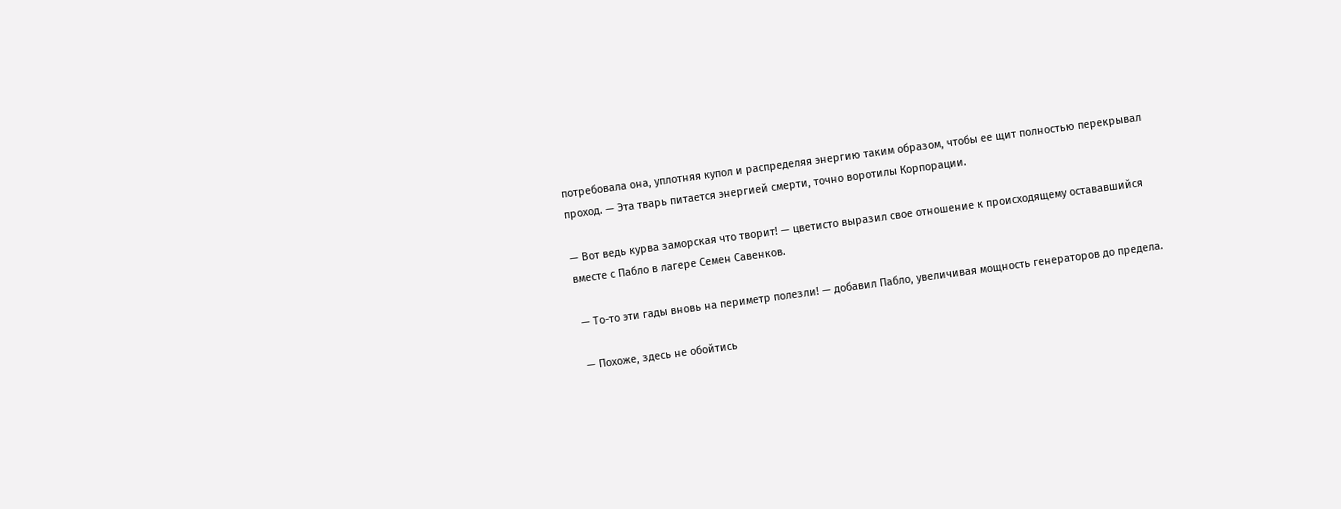потребовала она, уплотняя купол и распределяя энергию таким образом, чтобы ее щит полностью перекрывал проход. — Эта тварь питается энергией смерти, точно воротилы Корпорации.

— Вот ведь курва заморская что творит! — цветисто выразил свое отношение к происходящему остававшийся вместе с Пабло в лагере Семен Савенков.

 — То-то эти гады вновь на периметр полезли! — добавил Пабло, увеличивая мощность генераторов до предела.

 — Похоже, здесь не обойтись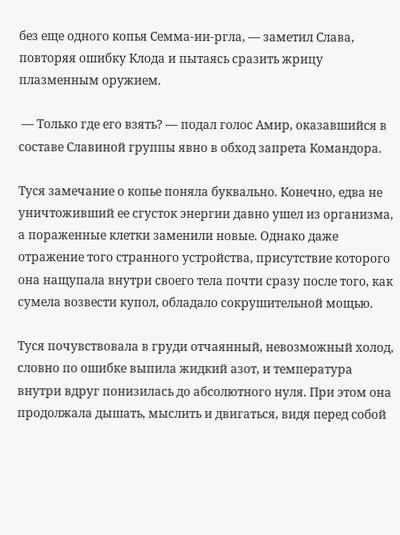без еще одного копья Семма-ии-ргла, — заметил Слава, повторяя ошибку Клода и пытаясь сразить жрицу плазменным оружием.

 — Только где его взять? — подал голос Амир, оказавшийся в составе Славиной группы явно в обход запрета Командора.

Туся замечание о копье поняла буквально. Конечно, едва не уничтоживший ее сгусток энергии давно ушел из организма, а пораженные клетки заменили новые. Однако даже отражение того странного устройства, присутствие которого она нащупала внутри своего тела почти сразу после того, как сумела возвести купол, обладало сокрушительной мощью.

Туся почувствовала в груди отчаянный, невозможный холод, словно по ошибке выпила жидкий азот, и температура внутри вдруг понизилась до абсолютного нуля. При этом она продолжала дышать, мыслить и двигаться, видя перед собой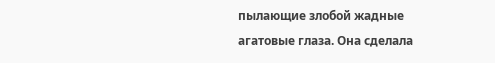пылающие злобой жадные агатовые глаза. Она сделала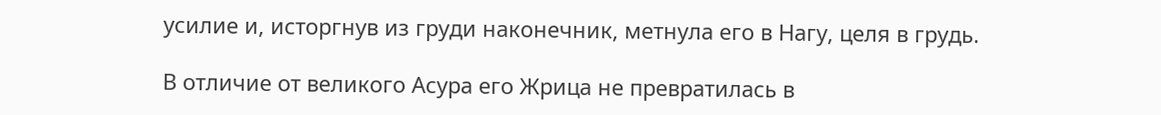усилие и, исторгнув из груди наконечник, метнула его в Нагу, целя в грудь.

В отличие от великого Асура его Жрица не превратилась в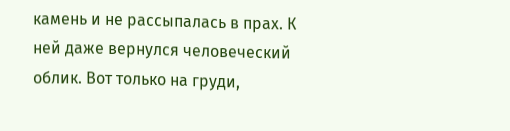камень и не рассыпалась в прах. К ней даже вернулся человеческий облик. Вот только на груди,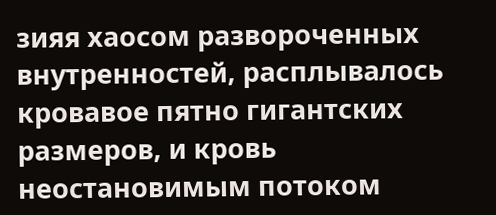зияя хаосом развороченных внутренностей, расплывалось кровавое пятно гигантских размеров, и кровь неостановимым потоком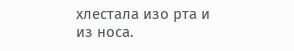хлестала изо рта и из носа.